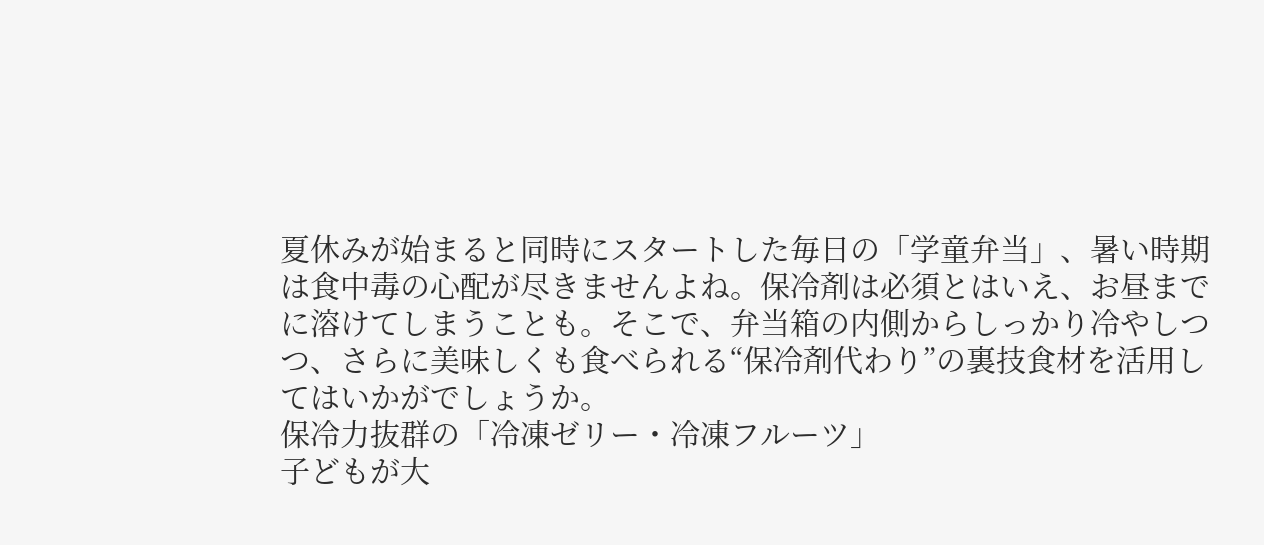夏休みが始まると同時にスタートした毎日の「学童弁当」、暑い時期は食中毒の心配が尽きませんよね。保冷剤は必須とはいえ、お昼までに溶けてしまうことも。そこで、弁当箱の内側からしっかり冷やしつつ、さらに美味しくも食べられる“保冷剤代わり”の裏技食材を活用してはいかがでしょうか。
保冷力抜群の「冷凍ゼリー・冷凍フルーツ」
子どもが大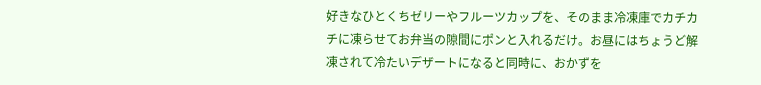好きなひとくちゼリーやフルーツカップを、そのまま冷凍庫でカチカチに凍らせてお弁当の隙間にポンと入れるだけ。お昼にはちょうど解凍されて冷たいデザートになると同時に、おかずを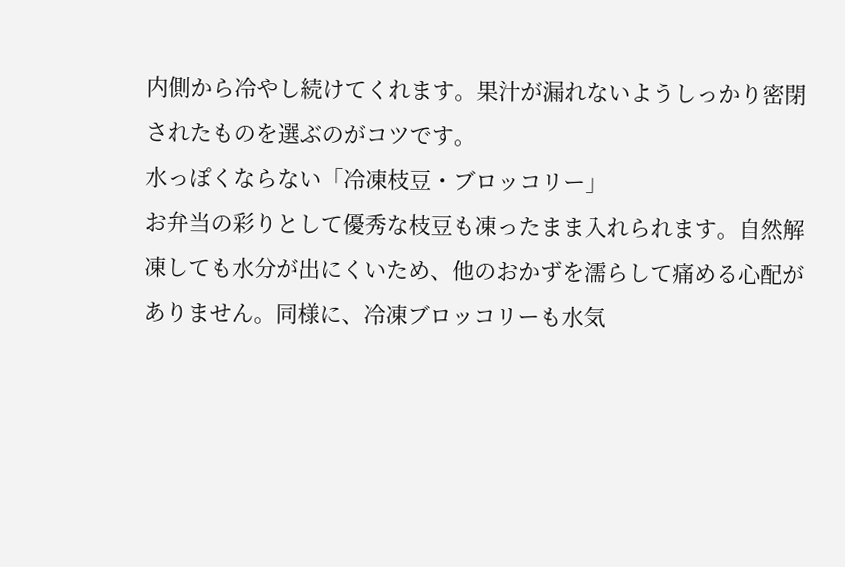内側から冷やし続けてくれます。果汁が漏れないようしっかり密閉されたものを選ぶのがコツです。
水っぽくならない「冷凍枝豆・ブロッコリー」
お弁当の彩りとして優秀な枝豆も凍ったまま入れられます。自然解凍しても水分が出にくいため、他のおかずを濡らして痛める心配がありません。同様に、冷凍ブロッコリーも水気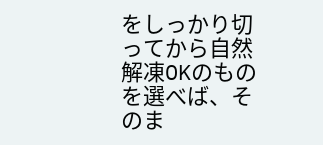をしっかり切ってから自然解凍OKのものを選べば、そのま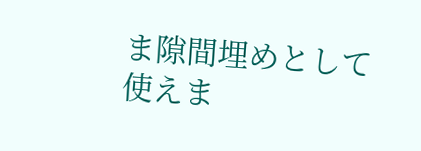ま隙間埋めとして使えま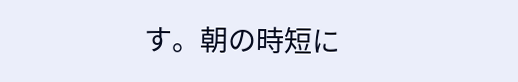す。朝の時短に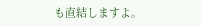も直結しますよ。